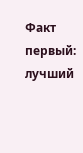Факт первый: лучший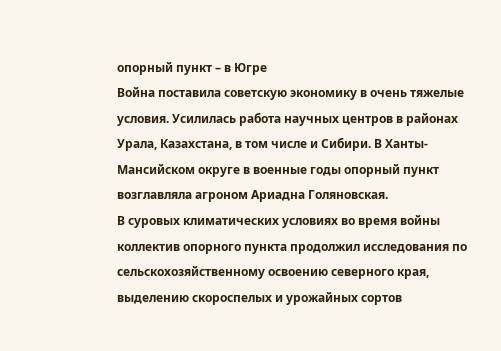опорный пункт – в Югре
Война поставила советскую экономику в очень тяжелые условия. Усилилась работа научных центров в районах Урала, Казахстана, в том числе и Сибири. В Ханты-Мансийском округе в военные годы опорный пункт возглавляла агроном Ариадна Голяновская.
В суровых климатических условиях во время войны коллектив опорного пункта продолжил исследования по сельскохозяйственному освоению северного края, выделению скороспелых и урожайных сортов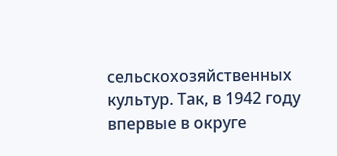сельскохозяйственных культур. Так, в 1942 году впервые в округе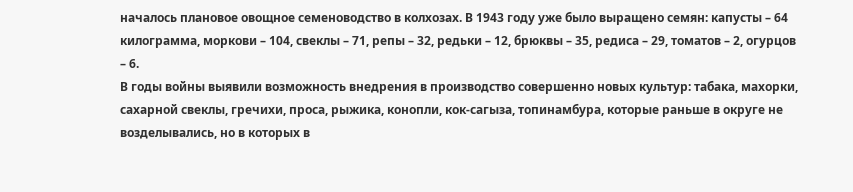началось плановое овощное семеноводство в колхозах. В 1943 году уже было выращено семян: капусты – 64 килограмма, моркови – 104, свеклы – 71, репы – 32, редьки – 12, брюквы – 35, редиса – 29, томатов – 2, огурцов – 6.
В годы войны выявили возможность внедрения в производство совершенно новых культур: табака, махорки, сахарной свеклы, гречихи, проса, рыжика, конопли, кок-сагыза, топинамбура, которые раньше в округе не возделывались, но в которых в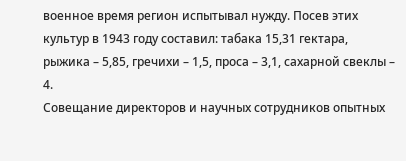военное время регион испытывал нужду. Посев этих культур в 1943 году составил: табака 15,31 гектара, рыжика – 5,85, гречихи – 1,5, проса – 3,1, сахарной свеклы – 4.
Совещание директоров и научных сотрудников опытных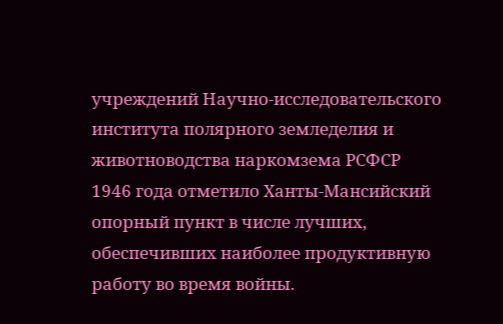учреждений Научно-исследовательского института полярного земледелия и животноводства наркомзема РСФСР 1946 года отметило Ханты-Мансийский опорный пункт в числе лучших, обеспечивших наиболее продуктивную работу во время войны.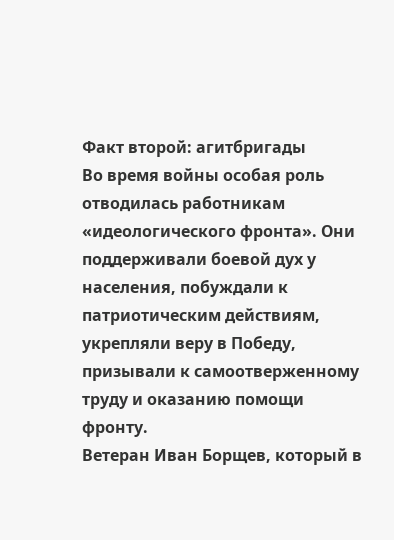Факт второй: агитбригады
Во время войны особая роль отводилась работникам «идеологического фронта». Они поддерживали боевой дух у населения, побуждали к патриотическим действиям, укрепляли веру в Победу, призывали к самоотверженному труду и оказанию помощи фронту.
Ветеран Иван Борщев, который в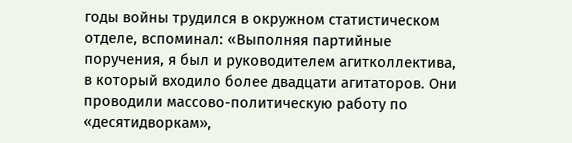годы войны трудился в окружном статистическом отделе, вспоминал: «Выполняя партийные поручения, я был и руководителем агитколлектива, в который входило более двадцати агитаторов. Они проводили массово-политическую работу по «десятидворкам»,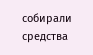собирали средства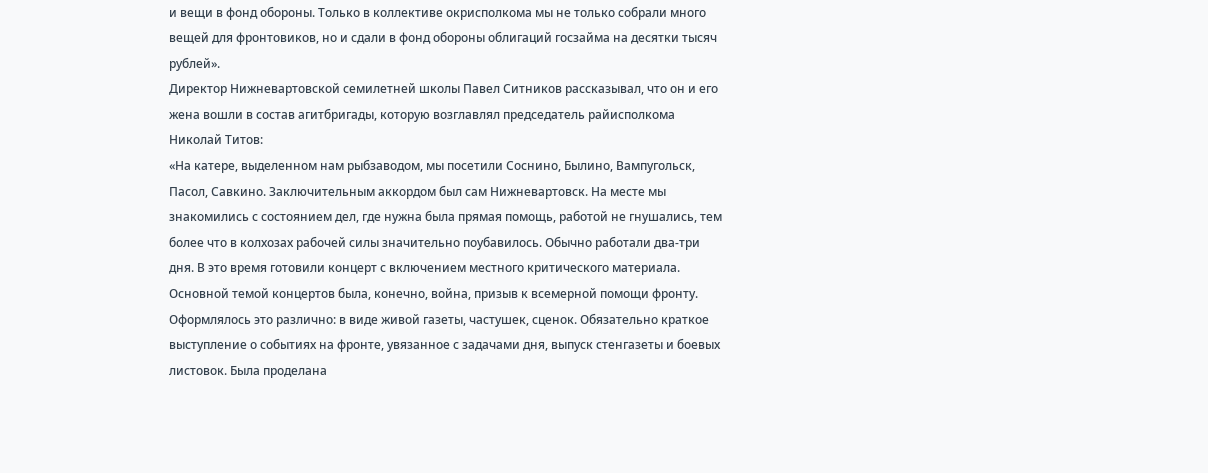и вещи в фонд обороны. Только в коллективе окрисполкома мы не только собрали много вещей для фронтовиков, но и сдали в фонд обороны облигаций госзайма на десятки тысяч рублей».
Директор Нижневартовской семилетней школы Павел Ситников рассказывал, что он и его жена вошли в состав агитбригады, которую возглавлял председатель райисполкома Николай Титов:
«На катере, выделенном нам рыбзаводом, мы посетили Соснино, Былино, Вампугольск, Пасол, Савкино. Заключительным аккордом был сам Нижневартовск. На месте мы знакомились с состоянием дел, где нужна была прямая помощь, работой не гнушались, тем более что в колхозах рабочей силы значительно поубавилось. Обычно работали два-три дня. В это время готовили концерт с включением местного критического материала. Основной темой концертов была, конечно, война, призыв к всемерной помощи фронту. Оформлялось это различно: в виде живой газеты, частушек, сценок. Обязательно краткое выступление о событиях на фронте, увязанное с задачами дня, выпуск стенгазеты и боевых листовок. Была проделана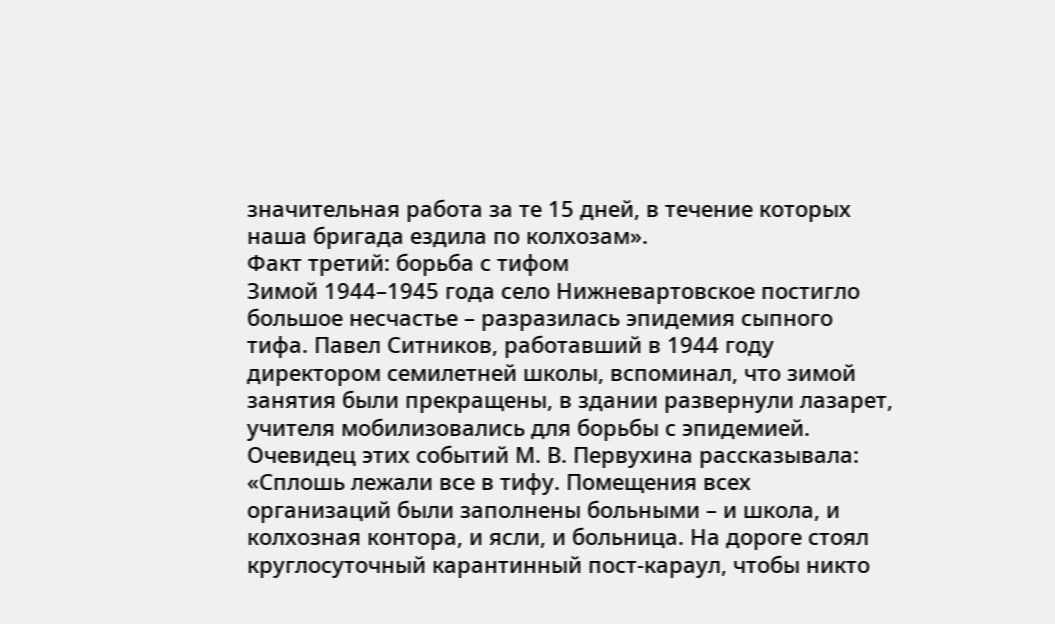значительная работа за те 15 дней, в течение которых наша бригада ездила по колхозам».
Факт третий: борьба с тифом
Зимой 1944–1945 года село Нижневартовское постигло большое несчастье – разразилась эпидемия сыпного тифа. Павел Ситников, работавший в 1944 году директором семилетней школы, вспоминал, что зимой занятия были прекращены, в здании развернули лазарет, учителя мобилизовались для борьбы с эпидемией.
Очевидец этих событий М. В. Первухина рассказывала: «Сплошь лежали все в тифу. Помещения всех организаций были заполнены больными – и школа, и колхозная контора, и ясли, и больница. На дороге стоял круглосуточный карантинный пост-караул, чтобы никто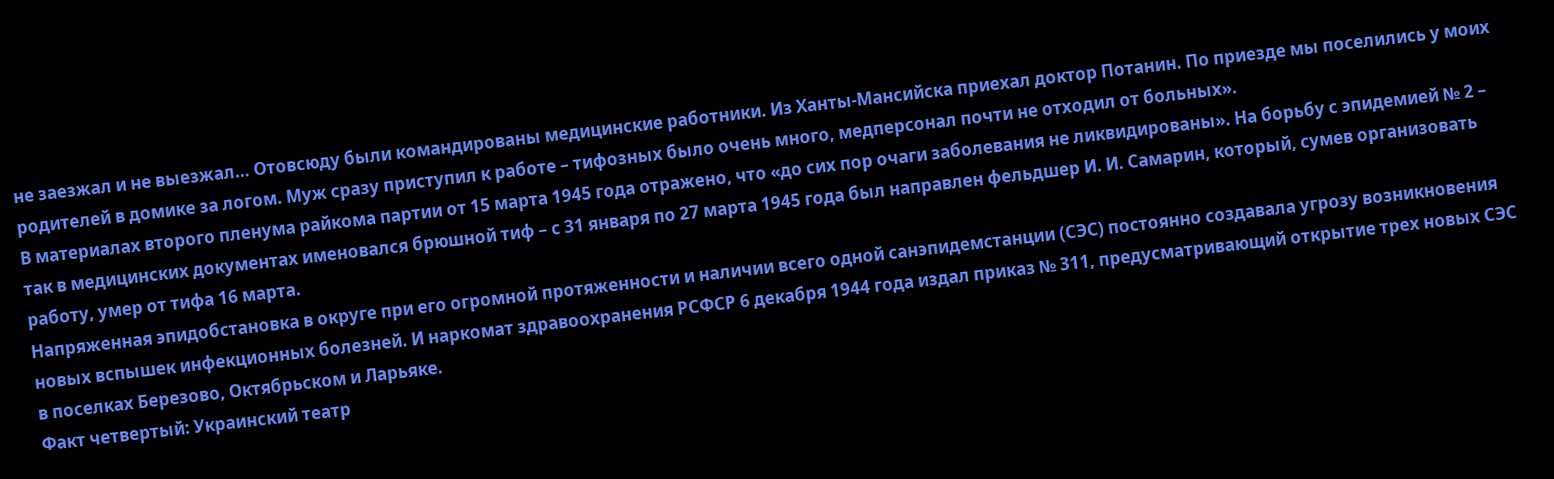не заезжал и не выезжал… Отовсюду были командированы медицинские работники. Из Ханты-Мансийска приехал доктор Потанин. По приезде мы поселились у моих родителей в домике за логом. Муж сразу приступил к работе – тифозных было очень много, медперсонал почти не отходил от больных».
В материалах второго пленума райкома партии от 15 марта 1945 года отражено, что «до сих пор очаги заболевания не ликвидированы». На борьбу с эпидемией № 2 – так в медицинских документах именовался брюшной тиф – с 31 января по 27 марта 1945 года был направлен фельдшер И. И. Самарин, который, сумев организовать работу, умер от тифа 16 марта.
Напряженная эпидобстановка в округе при его огромной протяженности и наличии всего одной санэпидемстанции (СЭС) постоянно создавала угрозу возникновения новых вспышек инфекционных болезней. И наркомат здравоохранения РСФСР 6 декабря 1944 года издал приказ № 311, предусматривающий открытие трех новых СЭС в поселках Березово, Октябрьском и Ларьяке.
Факт четвертый: Украинский театр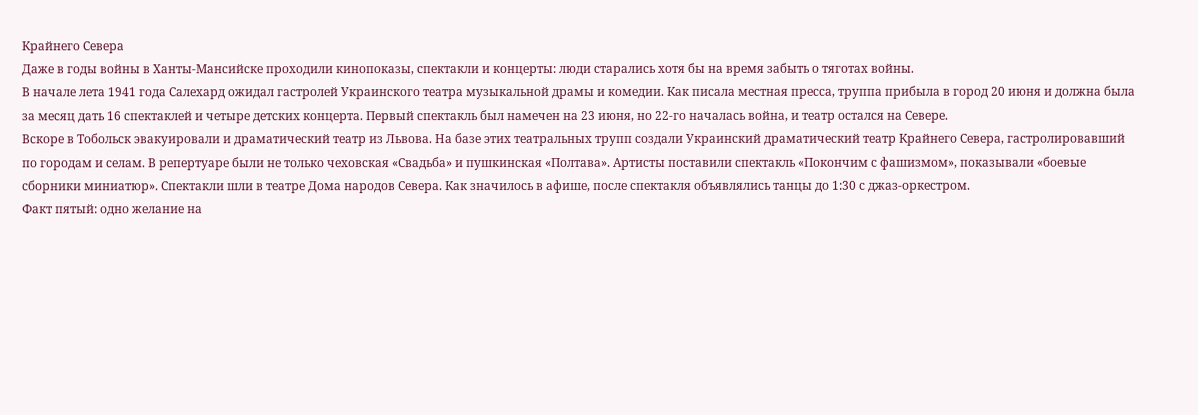Крайнего Севера
Даже в годы войны в Ханты-Мансийске проходили кинопоказы, спектакли и концерты: люди старались хотя бы на время забыть о тяготах войны.
В начале лета 1941 года Салехард ожидал гастролей Украинского театра музыкальной драмы и комедии. Как писала местная пресса, труппа прибыла в город 20 июня и должна была за месяц дать 16 спектаклей и четыре детских концерта. Первый спектакль был намечен на 23 июня, но 22-го началась война, и театр остался на Севере.
Вскоре в Тобольск эвакуировали и драматический театр из Львова. На базе этих театральных трупп создали Украинский драматический театр Крайнего Севера, гастролировавший по городам и селам. В репертуаре были не только чеховская «Свадьба» и пушкинская «Полтава». Артисты поставили спектакль «Покончим с фашизмом», показывали «боевые сборники миниатюр». Спектакли шли в театре Дома народов Севера. Как значилось в афише, после спектакля объявлялись танцы до 1:30 с джаз-оркестром.
Факт пятый: одно желание на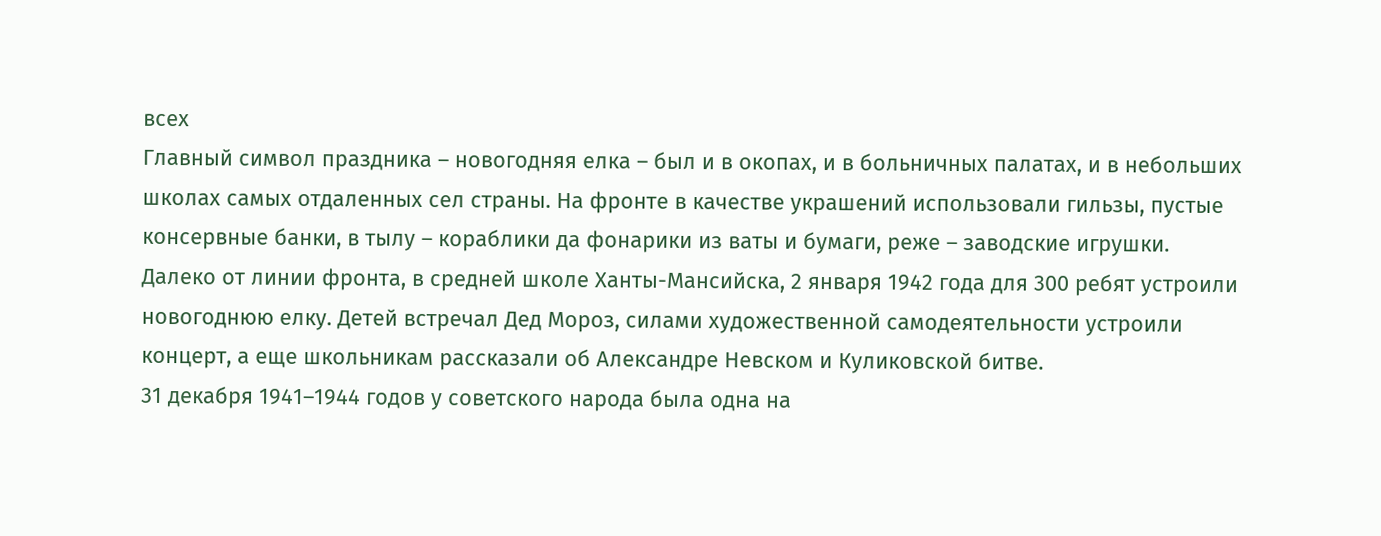всех
Главный символ праздника – новогодняя елка – был и в окопах, и в больничных палатах, и в небольших школах самых отдаленных сел страны. На фронте в качестве украшений использовали гильзы, пустые консервные банки, в тылу – кораблики да фонарики из ваты и бумаги, реже – заводские игрушки.
Далеко от линии фронта, в средней школе Ханты-Мансийска, 2 января 1942 года для 300 ребят устроили новогоднюю елку. Детей встречал Дед Мороз, силами художественной самодеятельности устроили концерт, а еще школьникам рассказали об Александре Невском и Куликовской битве.
31 декабря 1941–1944 годов у советского народа была одна на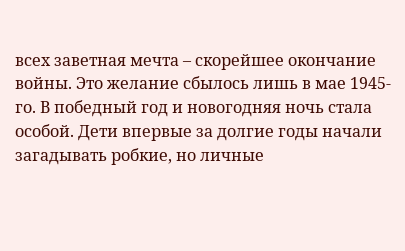всех заветная мечта – скорейшее окончание войны. Это желание сбылось лишь в мае 1945-го. В победный год и новогодняя ночь стала особой. Дети впервые за долгие годы начали загадывать робкие, но личные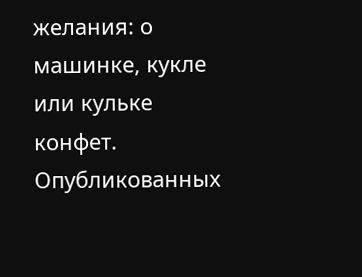желания: о машинке, кукле или кульке конфет.
Опубликованных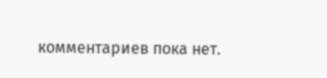комментариев пока нет.